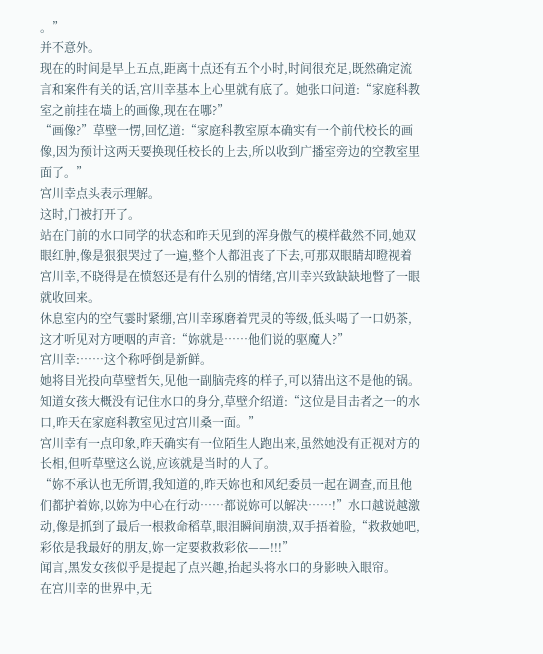。”
并不意外。
现在的时间是早上五点,距离十点还有五个小时,时间很充足,既然确定流言和案件有关的话,宫川幸基本上心里就有底了。她张口问道:“家庭科教室之前挂在墙上的画像,现在在哪?”
“画像?”草壁一愣,回忆道:“家庭科教室原本确实有一个前代校长的画像,因为预计这两天要换现任校长的上去,所以收到广播室旁边的空教室里面了。”
宫川幸点头表示理解。
这时,门被打开了。
站在门前的水口同学的状态和昨天见到的浑身傲气的模样截然不同,她双眼红肿,像是狠狠哭过了一遍,整个人都沮丧了下去,可那双眼睛却瞪视着宫川幸,不晓得是在愤怒还是有什么别的情绪,宫川幸兴致缺缺地瞥了一眼就收回来。
休息室内的空气霎时紧绷,宫川幸琢磨着咒灵的等级,低头喝了一口奶茶,这才听见对方哽咽的声音:“妳就是……他们说的驱魔人?”
宫川幸:……这个称呼倒是新鲜。
她将目光投向草壁哲矢,见他一副脑壳疼的样子,可以猜出这不是他的锅。
知道女孩大概没有记住水口的身分,草壁介绍道:“这位是目击者之一的水口,昨天在家庭科教室见过宫川桑一面。”
宫川幸有一点印象,昨天确实有一位陌生人跑出来,虽然她没有正视对方的长相,但听草壁这么说,应该就是当时的人了。
“妳不承认也无所谓,我知道的,昨天妳也和风纪委员一起在调查,而且他们都护着妳,以妳为中心在行动……都说妳可以解决……!”水口越说越激动,像是抓到了最后一根救命稻草,眼泪瞬间崩溃,双手捂着脸,“救救她吧,彩依是我最好的朋友,妳一定要救救彩依——!!!”
闻言,黑发女孩似乎是提起了点兴趣,抬起头将水口的身影映入眼帘。
在宫川幸的世界中,无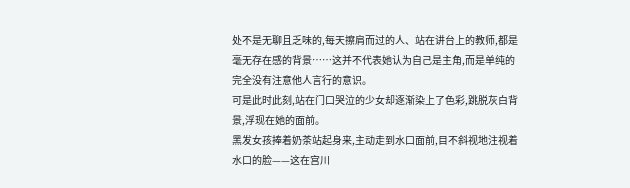处不是无聊且乏味的,每天擦肩而过的人、站在讲台上的教师,都是毫无存在感的背景……这并不代表她认为自己是主角,而是单纯的完全没有注意他人言行的意识。
可是此时此刻,站在门口哭泣的少女却逐渐染上了色彩,跳脱灰白背景,浮现在她的面前。
黑发女孩捧着奶茶站起身来,主动走到水口面前,目不斜视地注视着水口的脸——这在宫川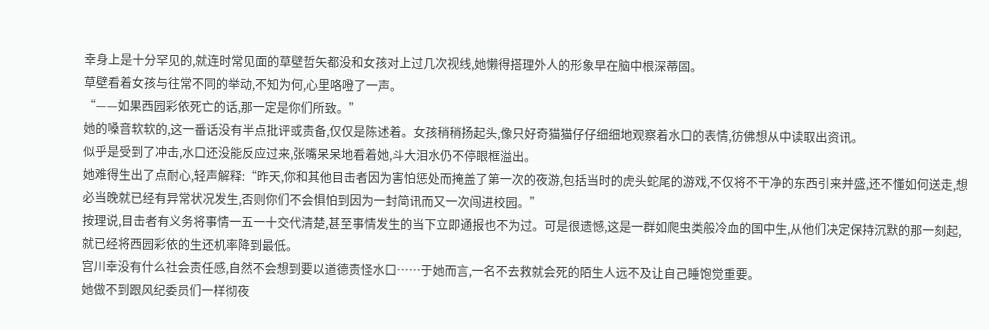幸身上是十分罕见的,就连时常见面的草壁哲矢都没和女孩对上过几次视线,她懒得搭理外人的形象早在脑中根深蒂固。
草壁看着女孩与往常不同的举动,不知为何,心里咯噔了一声。
“——如果西园彩依死亡的话,那一定是你们所致。”
她的嗓音软软的,这一番话没有半点批评或责备,仅仅是陈述着。女孩稍稍扬起头,像只好奇猫猫仔仔细细地观察着水口的表情,彷佛想从中读取出资讯。
似乎是受到了冲击,水口还没能反应过来,张嘴呆呆地看着她,斗大泪水仍不停眼框溢出。
她难得生出了点耐心,轻声解释:“昨天,你和其他目击者因为害怕惩处而掩盖了第一次的夜游,包括当时的虎头蛇尾的游戏,不仅将不干净的东西引来并盛,还不懂如何送走,想必当晚就已经有异常状况发生,否则你们不会惧怕到因为一封简讯而又一次闯进校园。”
按理说,目击者有义务将事情一五一十交代清楚,甚至事情发生的当下立即通报也不为过。可是很遗憾,这是一群如爬虫类般冷血的国中生,从他们决定保持沉默的那一刻起,就已经将西园彩依的生还机率降到最低。
宫川幸没有什么社会责任感,自然不会想到要以道德责怪水口……于她而言,一名不去救就会死的陌生人远不及让自己睡饱觉重要。
她做不到跟风纪委员们一样彻夜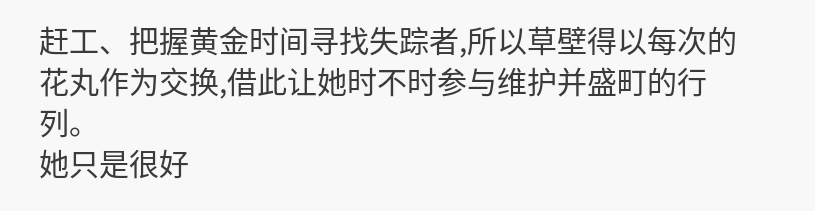赶工、把握黄金时间寻找失踪者,所以草壁得以每次的花丸作为交换,借此让她时不时参与维护并盛町的行列。
她只是很好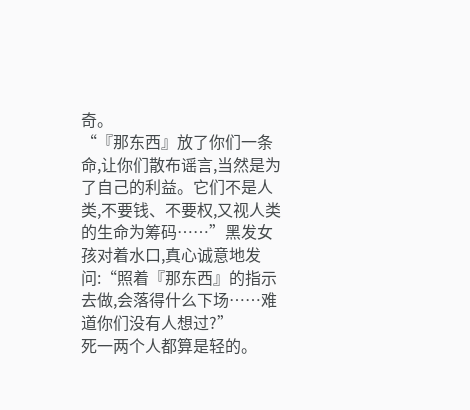奇。
“『那东西』放了你们一条命,让你们散布谣言,当然是为了自己的利益。它们不是人类,不要钱、不要权,又视人类的生命为筹码……”黑发女孩对着水口,真心诚意地发问:“照着『那东西』的指示去做,会落得什么下场……难道你们没有人想过?”
死一两个人都算是轻的。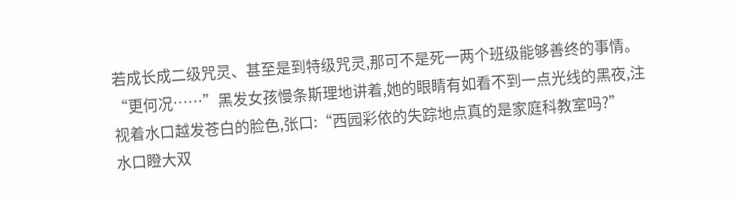若成长成二级咒灵、甚至是到特级咒灵,那可不是死一两个班级能够善终的事情。
“更何况……”黑发女孩慢条斯理地讲着,她的眼睛有如看不到一点光线的黑夜,注视着水口越发苍白的脸色,张口:“西园彩依的失踪地点真的是家庭科教室吗?”
水口瞪大双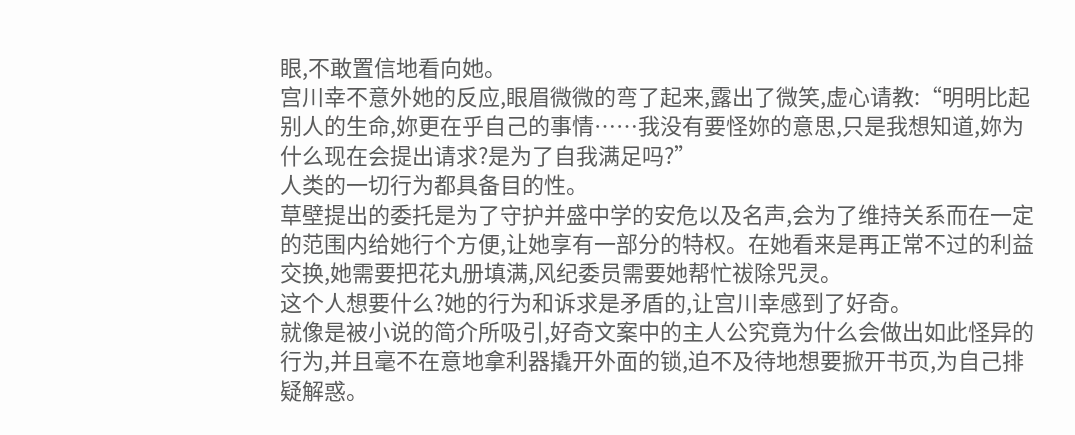眼,不敢置信地看向她。
宫川幸不意外她的反应,眼眉微微的弯了起来,露出了微笑,虚心请教:“明明比起别人的生命,妳更在乎自己的事情……我没有要怪妳的意思,只是我想知道,妳为什么现在会提出请求?是为了自我满足吗?”
人类的一切行为都具备目的性。
草壁提出的委托是为了守护并盛中学的安危以及名声,会为了维持关系而在一定的范围内给她行个方便,让她享有一部分的特权。在她看来是再正常不过的利益交换,她需要把花丸册填满,风纪委员需要她帮忙祓除咒灵。
这个人想要什么?她的行为和诉求是矛盾的,让宫川幸感到了好奇。
就像是被小说的简介所吸引,好奇文案中的主人公究竟为什么会做出如此怪异的行为,并且毫不在意地拿利器撬开外面的锁,迫不及待地想要掀开书页,为自己排疑解惑。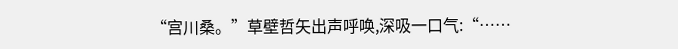“宫川桑。”草壁哲矢出声呼唤,深吸一口气:“……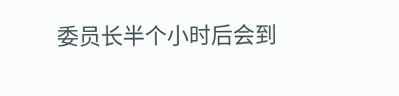委员长半个小时后会到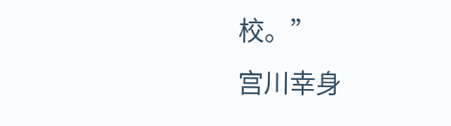校。”
宫川幸身